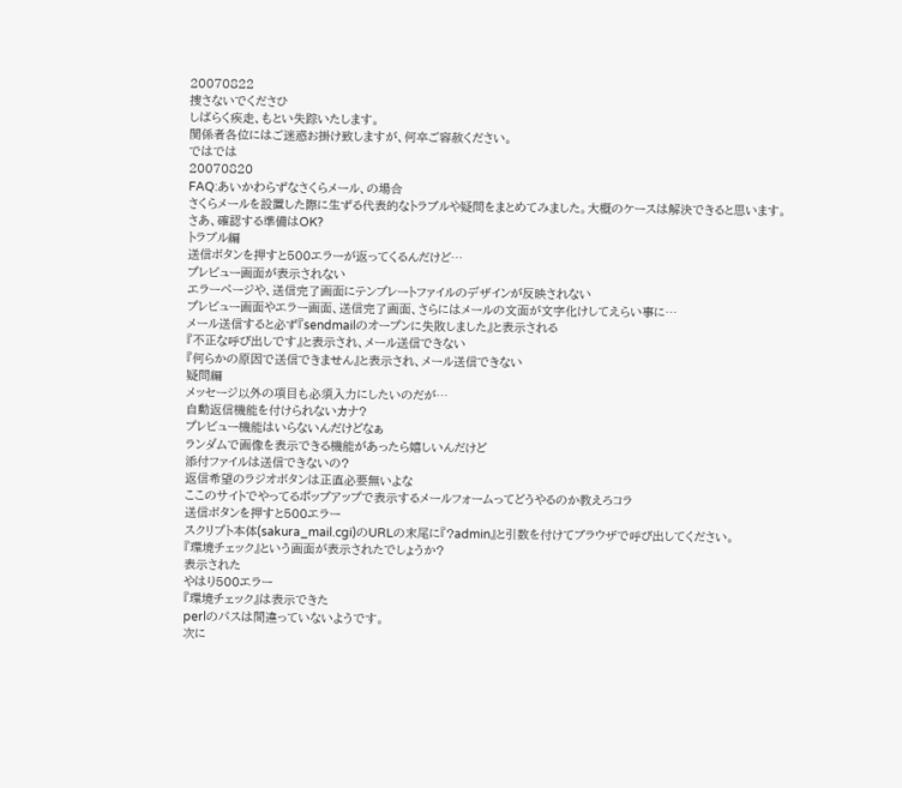20070822
捜さないでくださひ
しばらく疾走、もとい失踪いたします。
関係者各位にはご迷惑お掛け致しますが、何卒ご容赦ください。
ではでは
20070820
FAQ:あいかわらずなさくらメール、の場合
さくらメールを設置した際に生ずる代表的なトラブルや疑問をまとめてみました。大概のケースは解決できると思います。
さあ、確認する準備はOK?
トラブル編
送信ボタンを押すと500エラーが返ってくるんだけど…
プレビュー画面が表示されない
エラーページや、送信完了画面にテンプレートファイルのデザインが反映されない
プレビュー画面やエラー画面、送信完了画面、さらにはメールの文面が文字化けしてえらい事に…
メール送信すると必ず『sendmailのオープンに失敗しました』と表示される
『不正な呼び出しです』と表示され、メール送信できない
『何らかの原因で送信できません』と表示され、メール送信できない
疑問編
メッセージ以外の項目も必須入力にしたいのだが…
自動返信機能を付けられないカナ?
プレビュー機能はいらないんだけどなぁ
ランダムで画像を表示できる機能があったら嬉しいんだけど
添付ファイルは送信できないの?
返信希望のラジオボタンは正直必要無いよな
ここのサイトでやってるポップアップで表示するメールフォームってどうやるのか教えろコラ
送信ボタンを押すと500エラー
スクリプト本体(sakura_mail.cgi)のURLの末尾に『?admin』と引数を付けてブラウザで呼び出してください。
『環境チェック』という画面が表示されたでしょうか?
表示された
やはり500エラー
『環境チェック』は表示できた
perlのパスは間違っていないようです。
次に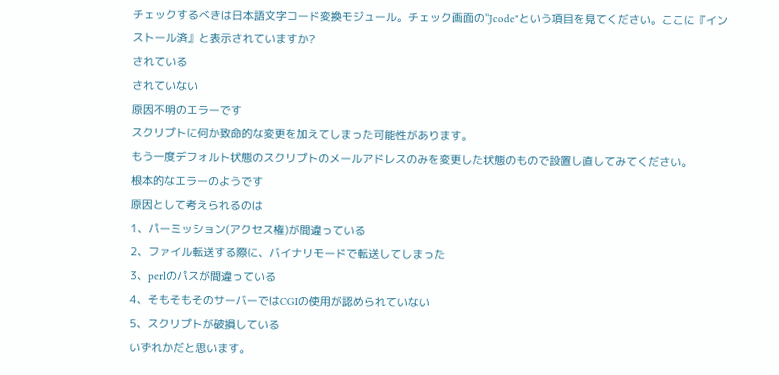チェックするべきは日本語文字コード変換モジュール。チェック画面の"Jcode"という項目を見てください。ここに『インストール済』と表示されていますか?
されている
されていない
原因不明のエラーです
スクリプトに何か致命的な変更を加えてしまった可能性があります。
もう一度デフォルト状態のスクリプトのメールアドレスのみを変更した状態のもので設置し直してみてください。
根本的なエラーのようです
原因として考えられるのは
1、パーミッション(アクセス権)が間違っている
2、ファイル転送する際に、バイナリモードで転送してしまった
3、perlのパスが間違っている
4、そもそもそのサーバーではCGIの使用が認められていない
5、スクリプトが破損している
いずれかだと思います。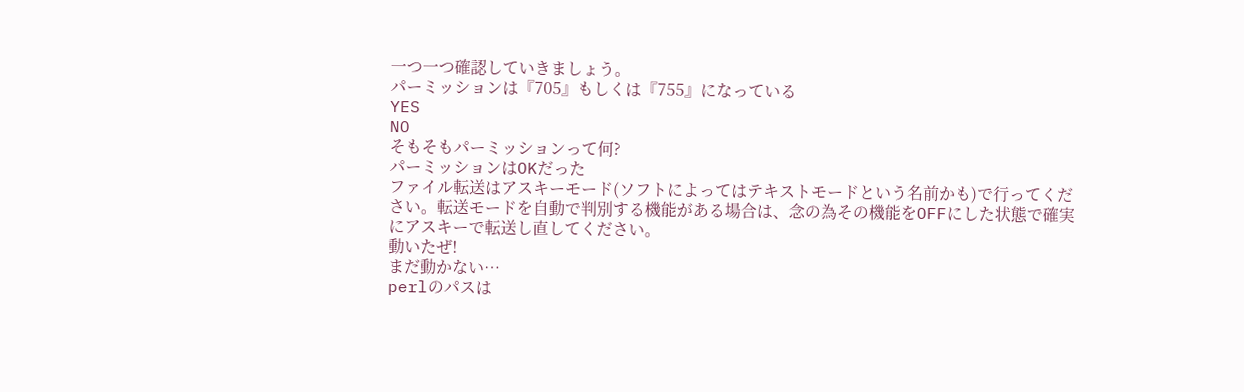一つ一つ確認していきましょう。
パーミッションは『705』もしくは『755』になっている
YES
NO
そもそもパーミッションって何?
パーミッションはOKだった
ファイル転送はアスキーモード(ソフトによってはテキストモードという名前かも)で行ってください。転送モードを自動で判別する機能がある場合は、念の為その機能をOFFにした状態で確実にアスキーで転送し直してください。
動いたぜ!
まだ動かない…
perlのパスは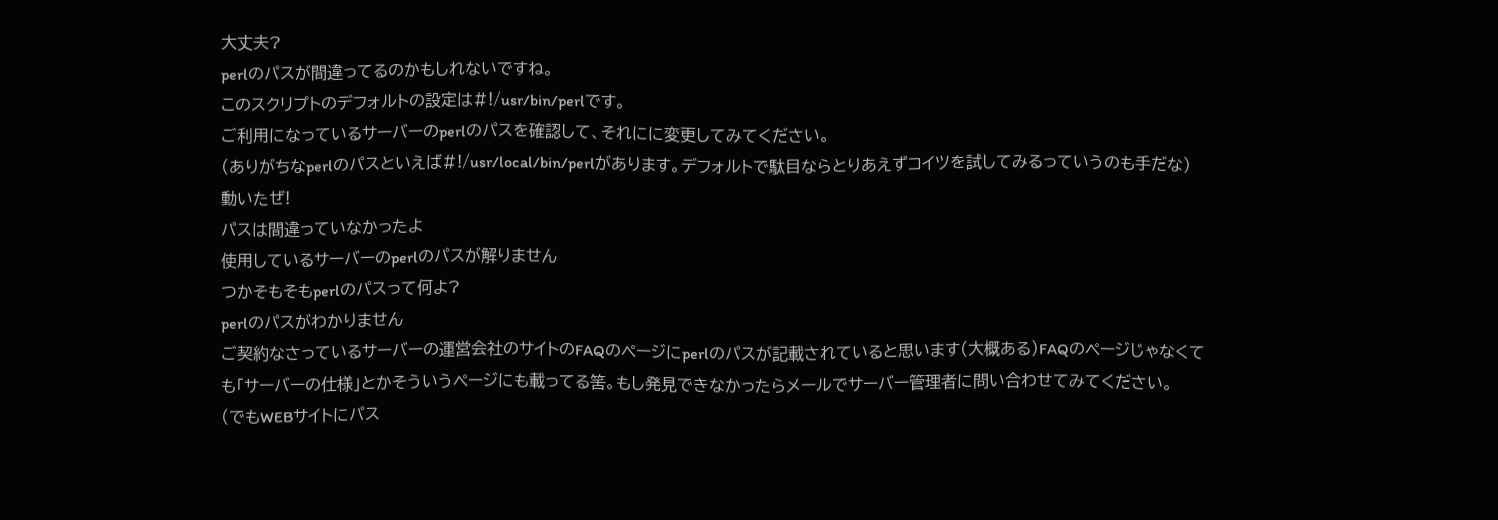大丈夫?
perlのパスが間違ってるのかもしれないですね。
このスクリプトのデフォルトの設定は#!/usr/bin/perlです。
ご利用になっているサーバーのperlのパスを確認して、それにに変更してみてください。
(ありがちなperlのパスといえば#!/usr/local/bin/perlがあります。デフォルトで駄目ならとりあえずコイツを試してみるっていうのも手だな)
動いたぜ!
パスは間違っていなかったよ
使用しているサーバーのperlのパスが解りません
つかそもそもperlのパスって何よ?
perlのパスがわかりません
ご契約なさっているサーバーの運営会社のサイトのFAQのページにperlのパスが記載されていると思います(大概ある)FAQのページじゃなくても「サーバーの仕様」とかそういうページにも載ってる筈。もし発見できなかったらメールでサーバー管理者に問い合わせてみてください。
(でもWEBサイトにパス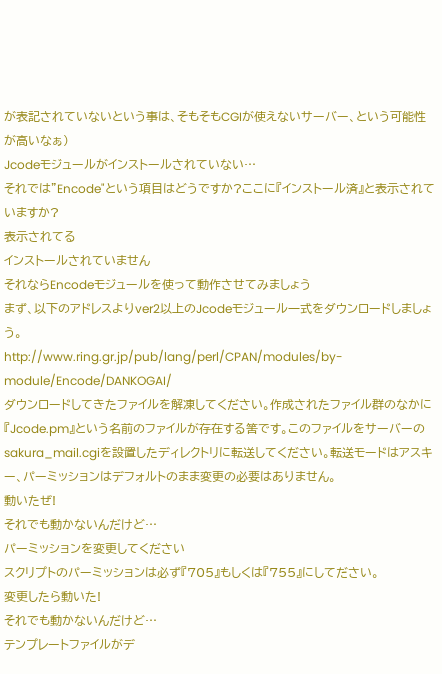が表記されていないという事は、そもそもCGIが使えないサーバー、という可能性が高いなぁ)
Jcodeモジュールがインストールされていない…
それでは"Encode"という項目はどうですか?ここに『インストール済』と表示されていますか?
表示されてる
インストールされていません
それならEncodeモジュールを使って動作させてみましょう
まず、以下のアドレスよりver2以上のJcodeモジュール一式をダウンロードしましょう。
http://www.ring.gr.jp/pub/lang/perl/CPAN/modules/by-module/Encode/DANKOGAI/
ダウンロードしてきたファイルを解凍してください。作成されたファイル群のなかに『Jcode.pm』という名前のファイルが存在する筈です。このファイルをサーバーのsakura_mail.cgiを設置したディレクトリに転送してください。転送モードはアスキー、パーミッションはデフォルトのまま変更の必要はありません。
動いたぜ!
それでも動かないんだけど…
パーミッションを変更してください
スクリプトのパーミッションは必ず『705』もしくは『755』にしてださい。
変更したら動いた!
それでも動かないんだけど…
テンプレートファイルがデ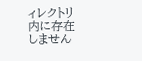ィレクトリ内に存在しません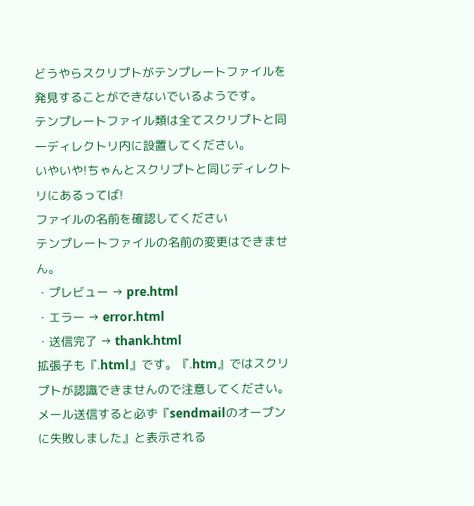どうやらスクリプトがテンプレートファイルを発見することができないでいるようです。
テンプレートファイル類は全てスクリプトと同一ディレクトリ内に設置してください。
いやいや!ちゃんとスクリプトと同じディレクトリにあるってば!
ファイルの名前を確認してください
テンプレートファイルの名前の変更はできません。
・プレビュー → pre.html
・エラー → error.html
・送信完了 → thank.html
拡張子も『.html』です。『.htm』ではスクリプトが認識できませんので注意してください。
メール送信すると必ず『sendmailのオープンに失敗しました』と表示される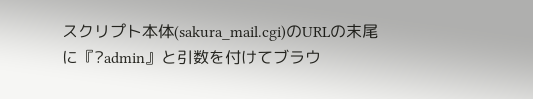スクリプト本体(sakura_mail.cgi)のURLの末尾に『?admin』と引数を付けてブラウ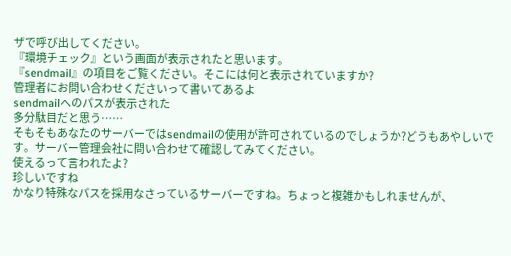ザで呼び出してください。
『環境チェック』という画面が表示されたと思います。
『sendmail』の項目をご覧ください。そこには何と表示されていますか?
管理者にお問い合わせくださいって書いてあるよ
sendmailへのパスが表示された
多分駄目だと思う……
そもそもあなたのサーバーではsendmailの使用が許可されているのでしょうか?どうもあやしいです。サーバー管理会社に問い合わせて確認してみてください。
使えるって言われたよ?
珍しいですね
かなり特殊なパスを採用なさっているサーバーですね。ちょっと複雑かもしれませんが、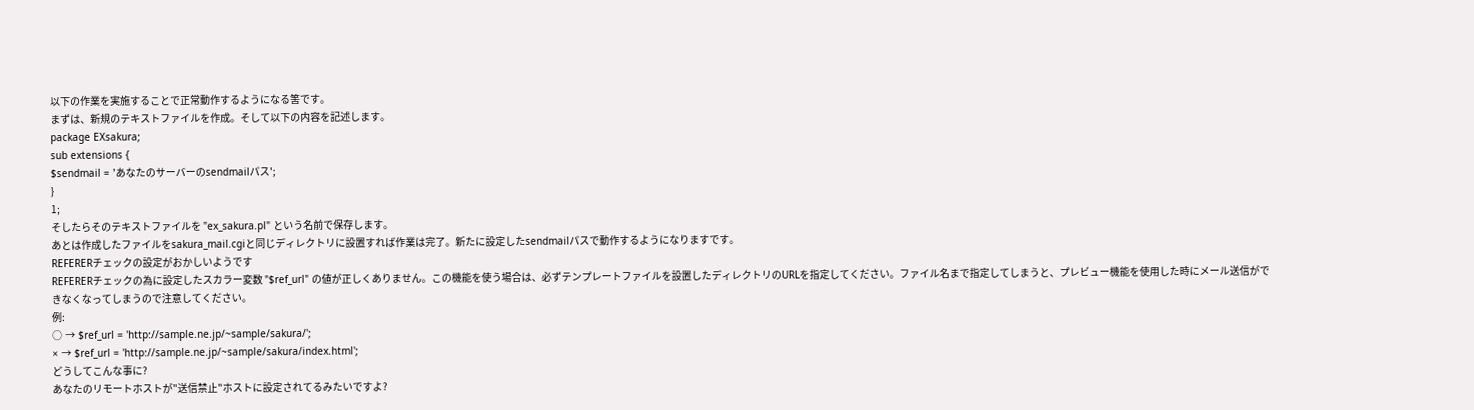以下の作業を実施することで正常動作するようになる筈です。
まずは、新規のテキストファイルを作成。そして以下の内容を記述します。
package EXsakura;
sub extensions {
$sendmail = 'あなたのサーバーのsendmailパス';
}
1;
そしたらそのテキストファイルを "ex_sakura.pl" という名前で保存します。
あとは作成したファイルをsakura_mail.cgiと同じディレクトリに設置すれば作業は完了。新たに設定したsendmailパスで動作するようになりますです。
REFERERチェックの設定がおかしいようです
REFERERチェックの為に設定したスカラー変数 "$ref_url" の値が正しくありません。この機能を使う場合は、必ずテンプレートファイルを設置したディレクトリのURLを指定してください。ファイル名まで指定してしまうと、プレビュー機能を使用した時にメール送信ができなくなってしまうので注意してください。
例:
○ → $ref_url = 'http://sample.ne.jp/~sample/sakura/';
× → $ref_url = 'http://sample.ne.jp/~sample/sakura/index.html';
どうしてこんな事に?
あなたのリモートホストが"送信禁止"ホストに設定されてるみたいですよ?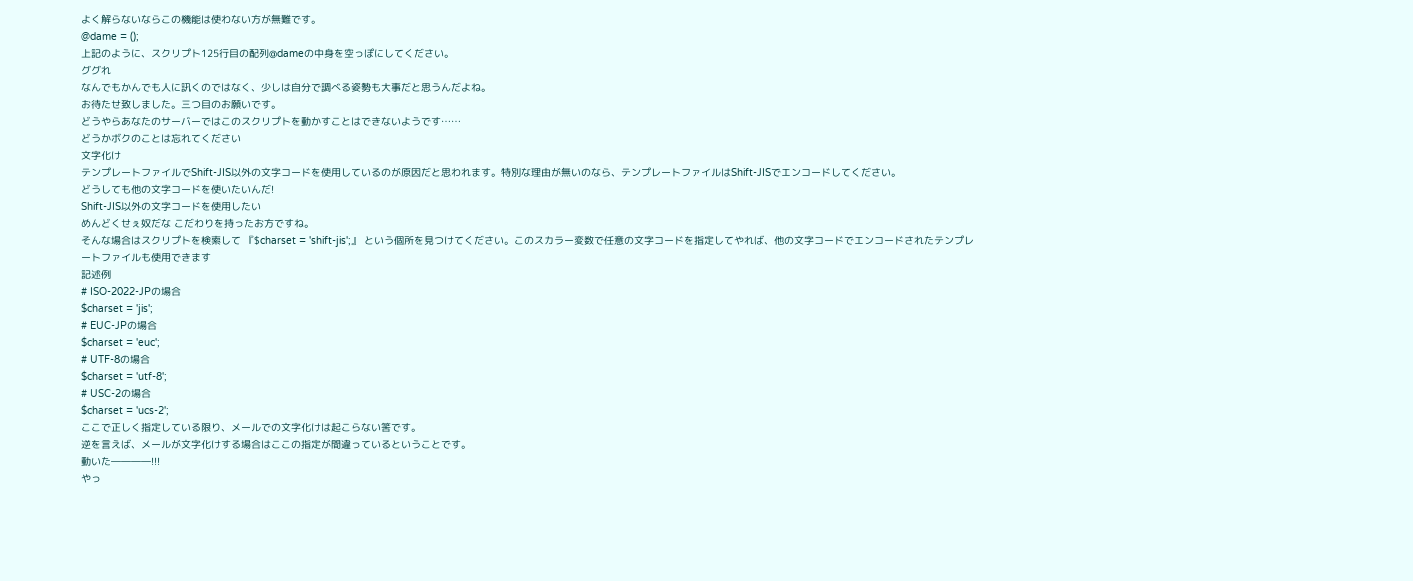よく解らないならこの機能は使わない方が無難です。
@dame = ();
上記のように、スクリプト125行目の配列@dameの中身を空っぽにしてください。
ググれ
なんでもかんでも人に訊くのではなく、少しは自分で調べる姿勢も大事だと思うんだよね。
お待たせ致しました。三つ目のお願いです。
どうやらあなたのサーバーではこのスクリプトを動かすことはできないようです……
どうかボクのことは忘れてください
文字化け
テンプレートファイルでShift-JIS以外の文字コードを使用しているのが原因だと思われます。特別な理由が無いのなら、テンプレートファイルはShift-JISでエンコードしてください。
どうしても他の文字コードを使いたいんだ!
Shift-JIS以外の文字コードを使用したい
めんどくせぇ奴だな こだわりを持ったお方ですね。
そんな場合はスクリプトを検索して 『$charset = 'shift-jis';』 という個所を見つけてください。このスカラー変数で任意の文字コードを指定してやれば、他の文字コードでエンコードされたテンプレートファイルも使用できます
記述例
# ISO-2022-JPの場合
$charset = 'jis';
# EUC-JPの場合
$charset = 'euc';
# UTF-8の場合
$charset = 'utf-8';
# USC-2の場合
$charset = 'ucs-2';
ここで正しく指定している限り、メールでの文字化けは起こらない筈です。
逆を言えば、メールが文字化けする場合はここの指定が間違っているということです。
動いた――――!!!
やっ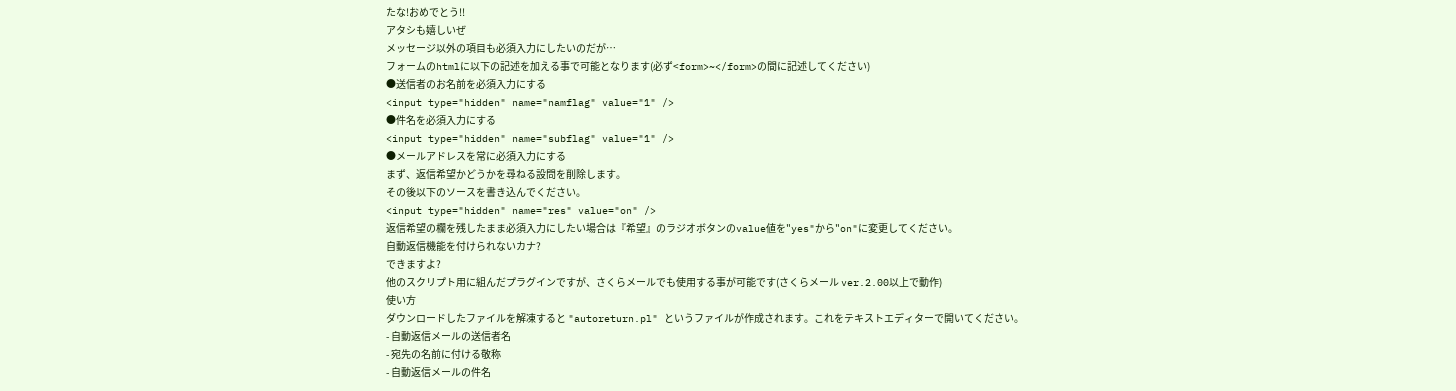たな!おめでとう!!
アタシも嬉しいぜ
メッセージ以外の項目も必須入力にしたいのだが…
フォームのhtmlに以下の記述を加える事で可能となります(必ず<form>~</form>の間に記述してください)
●送信者のお名前を必須入力にする
<input type="hidden" name="namflag" value="1" />
●件名を必須入力にする
<input type="hidden" name="subflag" value="1" />
●メールアドレスを常に必須入力にする
まず、返信希望かどうかを尋ねる設問を削除します。
その後以下のソースを書き込んでください。
<input type="hidden" name="res" value="on" />
返信希望の欄を残したまま必須入力にしたい場合は『希望』のラジオボタンのvalue値を"yes"から"on"に変更してください。
自動返信機能を付けられないカナ?
できますよ?
他のスクリプト用に組んだプラグインですが、さくらメールでも使用する事が可能です(さくらメール ver.2.00以上で動作)
使い方
ダウンロードしたファイルを解凍すると "autoreturn.pl" というファイルが作成されます。これをテキストエディターで開いてください。
- 自動返信メールの送信者名
- 宛先の名前に付ける敬称
- 自動返信メールの件名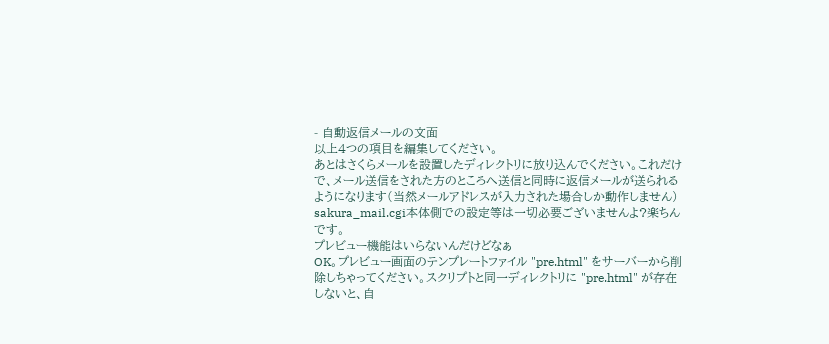- 自動返信メールの文面
以上4つの項目を編集してください。
あとはさくらメールを設置したディレクトリに放り込んでください。これだけで、メール送信をされた方のところへ送信と同時に返信メールが送られるようになります(当然メールアドレスが入力された場合しか動作しません)
sakura_mail.cgi本体側での設定等は一切必要ございませんよ?楽ちんです。
プレビュー機能はいらないんだけどなぁ
OK。プレビュー画面のテンプレートファイル "pre.html" をサーバーから削除しちゃってください。スクリプトと同一ディレクトリに "pre.html" が存在しないと、自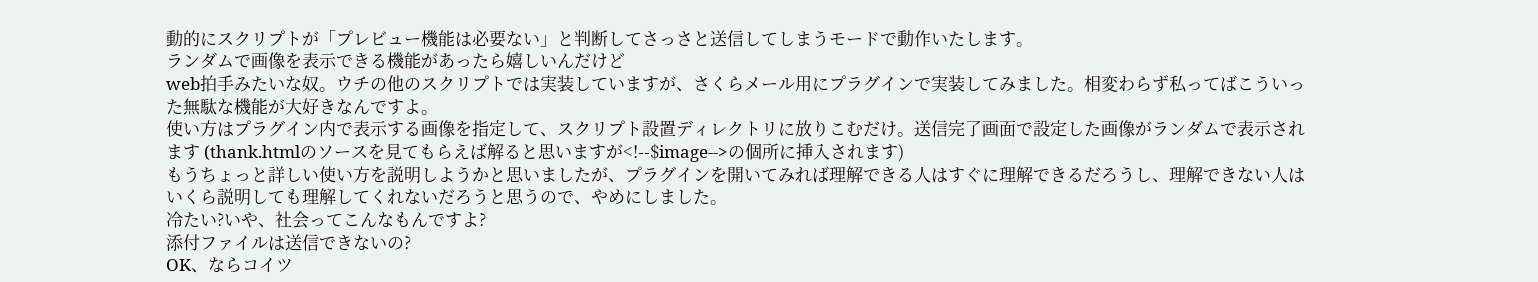動的にスクリプトが「プレビュー機能は必要ない」と判断してさっさと送信してしまうモードで動作いたします。
ランダムで画像を表示できる機能があったら嬉しいんだけど
web拍手みたいな奴。ウチの他のスクリプトでは実装していますが、さくらメール用にプラグインで実装してみました。相変わらず私ってばこういった無駄な機能が大好きなんですよ。
使い方はプラグイン内で表示する画像を指定して、スクリプト設置ディレクトリに放りこむだけ。送信完了画面で設定した画像がランダムで表示されます (thank.htmlのソースを見てもらえば解ると思いますが<!--$image-->の個所に挿入されます)
もうちょっと詳しい使い方を説明しようかと思いましたが、プラグインを開いてみれば理解できる人はすぐに理解できるだろうし、理解できない人はいくら説明しても理解してくれないだろうと思うので、やめにしました。
冷たい?いや、社会ってこんなもんですよ?
添付ファイルは送信できないの?
OK、ならコイツ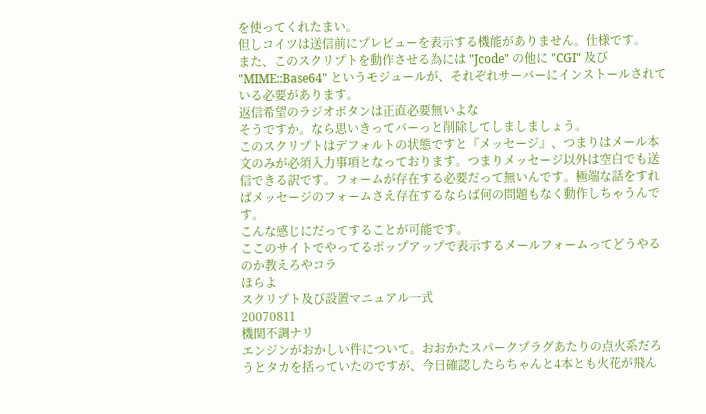を使ってくれたまい。
但しコイツは送信前にプレビューを表示する機能がありません。仕様です。
また、このスクリプトを動作させる為には "Jcode" の他に "CGI" 及び "MIME::Base64" というモジュールが、それぞれサーバーにインストールされている必要があります。
返信希望のラジオボタンは正直必要無いよな
そうですか。なら思いきってバーっと削除してしましましょう。
このスクリプトはデフォルトの状態ですと『メッセージ』、つまりはメール本文のみが必須入力事項となっております。つまりメッセージ以外は空白でも送信できる訳です。フォームが存在する必要だって無いんです。極端な話をすればメッセージのフォームさえ存在するならば何の問題もなく動作しちゃうんです。
こんな感じにだってすることが可能です。
ここのサイトでやってるポップアップで表示するメールフォームってどうやるのか教えろやコラ
ほらよ
スクリプト及び設置マニュアル一式
20070811
機関不調ナリ
エンジンがおかしい件について。おおかたスパークプラグあたりの点火系だろうとタカを括っていたのですが、今日確認したらちゃんと4本とも火花が飛ん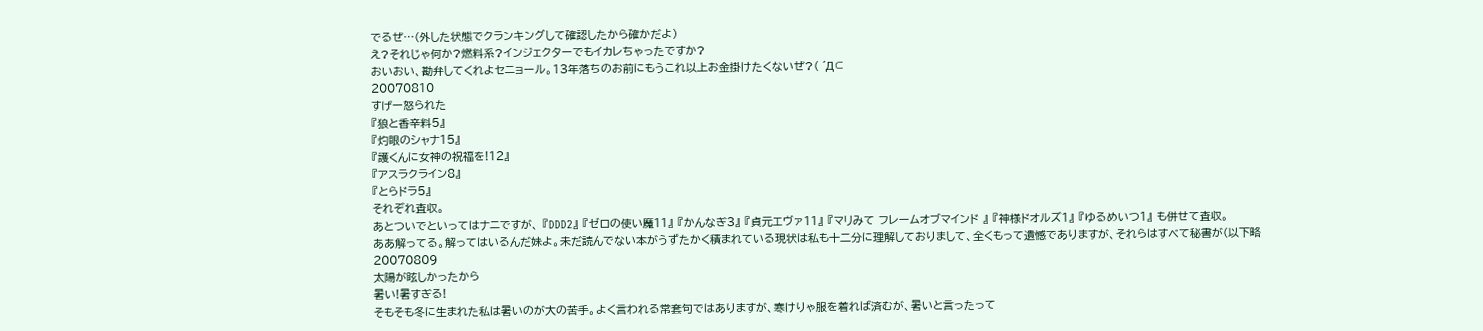でるぜ…(外した状態でクランキングして確認したから確かだよ)
え?それじゃ何か?燃料系?インジェクターでもイカレちゃったですか?
おいおい、勘弁してくれよセニョール。13年落ちのお前にもうこれ以上お金掛けたくないぜ?( ´Д⊂
20070810
すげー怒られた
『狼と香辛料5』
『灼眼のシャナ15』
『護くんに女神の祝福を!12』
『アスラクライン8』
『とらドラ5』
それぞれ査収。
あとついでといってはナニですが、 『DDD2』 『ゼロの使い魔11』 『かんなぎ3』 『貞元エヴァ11』 『マリみて フレームオブマインド 』 『神様ドオルズ1』 『ゆるめいつ1』 も併せて査収。
ああ解ってる。解ってはいるんだ妹よ。未だ読んでない本がうずたかく積まれている現状は私も十二分に理解しておりまして、全くもって遺憾でありますが、それらはすべて秘書が(以下略
20070809
太陽が眩しかったから
暑い!暑すぎる!
そもそも冬に生まれた私は暑いのが大の苦手。よく言われる常套句ではありますが、寒けりゃ服を着れば済むが、暑いと言ったって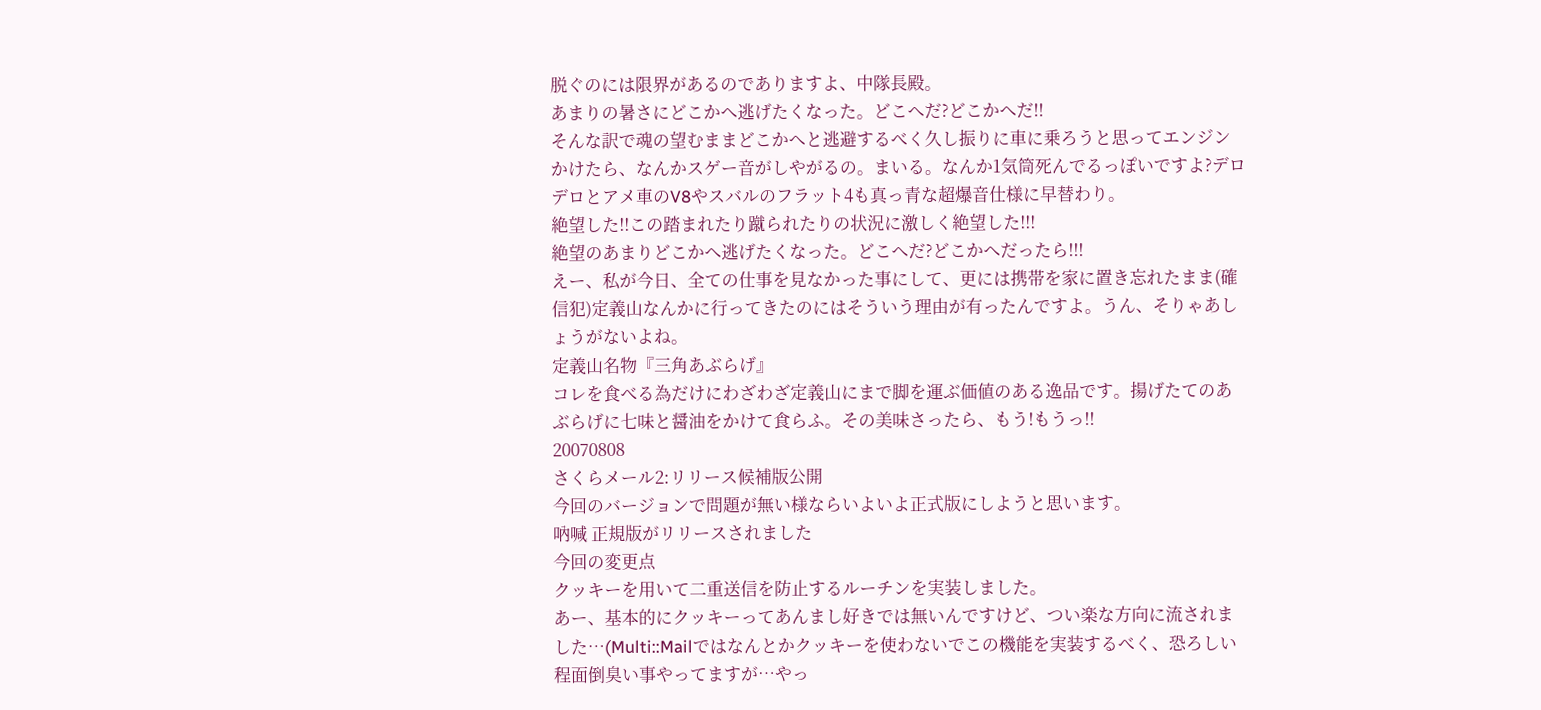脱ぐのには限界があるのでありますよ、中隊長殿。
あまりの暑さにどこかへ逃げたくなった。どこへだ?どこかへだ!!
そんな訳で魂の望むままどこかへと逃避するべく久し振りに車に乗ろうと思ってエンジンかけたら、なんかスゲー音がしやがるの。まいる。なんか1気筒死んでるっぽいですよ?デロデロとアメ車のV8やスバルのフラット4も真っ青な超爆音仕様に早替わり。
絶望した!!この踏まれたり蹴られたりの状況に激しく絶望した!!!
絶望のあまりどこかへ逃げたくなった。どこへだ?どこかへだったら!!!
えー、私が今日、全ての仕事を見なかった事にして、更には携帯を家に置き忘れたまま(確信犯)定義山なんかに行ってきたのにはそういう理由が有ったんですよ。うん、そりゃあしょうがないよね。
定義山名物『三角あぶらげ』
コレを食べる為だけにわざわざ定義山にまで脚を運ぶ価値のある逸品です。揚げたてのあぶらげに七味と醤油をかけて食らふ。その美味さったら、もう!もうっ!!
20070808
さくらメール2:リリース候補版公開
今回のバージョンで問題が無い様ならいよいよ正式版にしようと思います。
吶喊 正規版がリリースされました
今回の変更点
クッキーを用いて二重送信を防止するルーチンを実装しました。
あー、基本的にクッキーってあんまし好きでは無いんですけど、つい楽な方向に流されました…(Multi::Mailではなんとかクッキーを使わないでこの機能を実装するべく、恐ろしい程面倒臭い事やってますが…やっ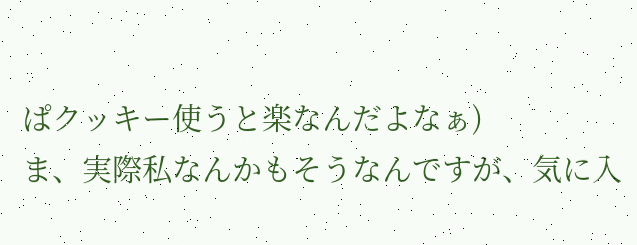ぱクッキー使うと楽なんだよなぁ)
ま、実際私なんかもそうなんですが、気に入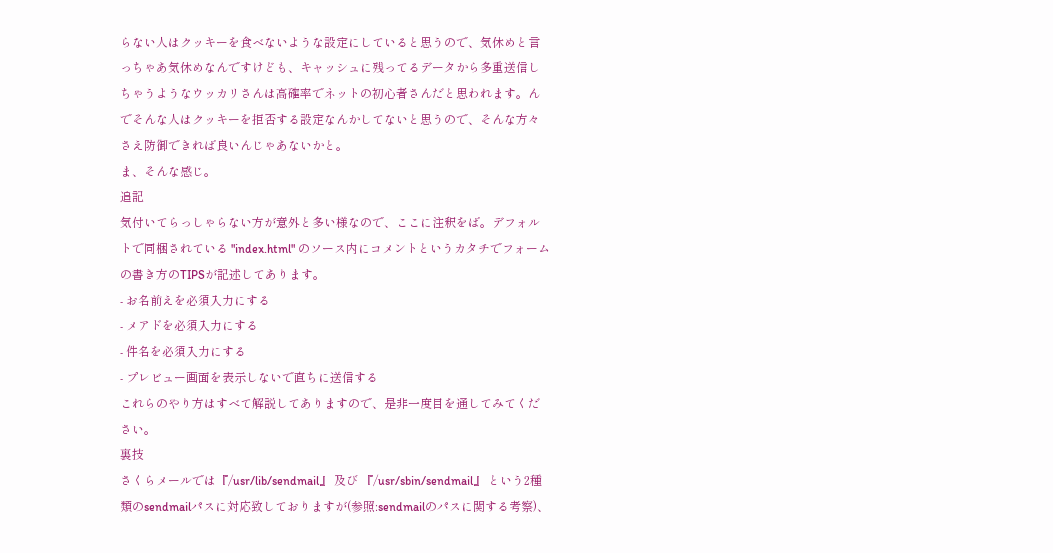らない人はクッキーを食べないような設定にしていると思うので、気休めと言っちゃあ気休めなんですけども、キャッシュに残ってるデータから多重送信しちゃうようなウッカリさんは高確率でネットの初心者さんだと思われます。んでそんな人はクッキーを拒否する設定なんかしてないと思うので、そんな方々さえ防御できれば良いんじゃあないかと。
ま、そんな感じ。
追記
気付いてらっしゃらない方が意外と多い様なので、ここに注釈をば。デフォルトで同梱されている "index.html" のソース内にコメントというカタチでフォームの書き方のTIPSが記述してあります。
- お名前えを必須入力にする
- メアドを必須入力にする
- 件名を必須入力にする
- プレビュー画面を表示しないで直ちに送信する
これらのやり方はすべて解説してありますので、是非一度目を通してみてください。
裏技
さくらメールでは『/usr/lib/sendmail』 及び 『/usr/sbin/sendmail』 という2種類のsendmailパスに対応致しておりますが(参照:sendmailのパスに関する考察)、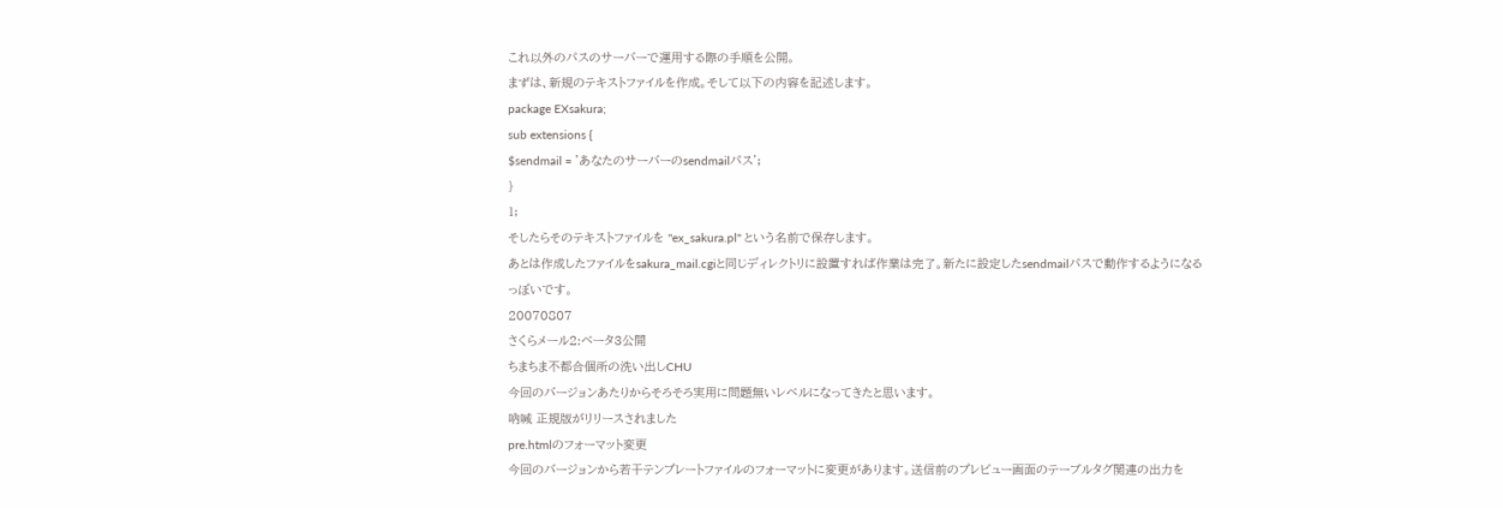これ以外のパスのサーバーで運用する際の手順を公開。
まずは、新規のテキストファイルを作成。そして以下の内容を記述します。
package EXsakura;
sub extensions {
$sendmail = 'あなたのサーバーのsendmailパス';
}
1;
そしたらそのテキストファイルを "ex_sakura.pl" という名前で保存します。
あとは作成したファイルをsakura_mail.cgiと同じディレクトリに設置すれば作業は完了。新たに設定したsendmailパスで動作するようになるっぽいです。
20070807
さくらメール2:ベータ3公開
ちまちま不都合個所の洗い出しCHU
今回のバージョンあたりからそろそろ実用に問題無いレベルになってきたと思います。
吶喊 正規版がリリースされました
pre.htmlのフォーマット変更
今回のバージョンから若干テンプレートファイルのフォーマットに変更があります。送信前のプレビュー画面のテーブルタグ関連の出力を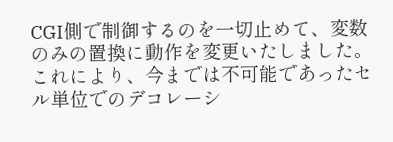CGI側で制御するのを一切止めて、変数のみの置換に動作を変更いたしました。これにより、今までは不可能であったセル単位でのデコレーシ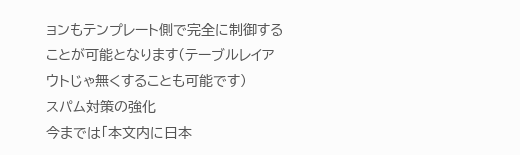ョンもテンプレート側で完全に制御することが可能となります(テーブルレイアウトじゃ無くすることも可能です)
スパム対策の強化
今までは「本文内に日本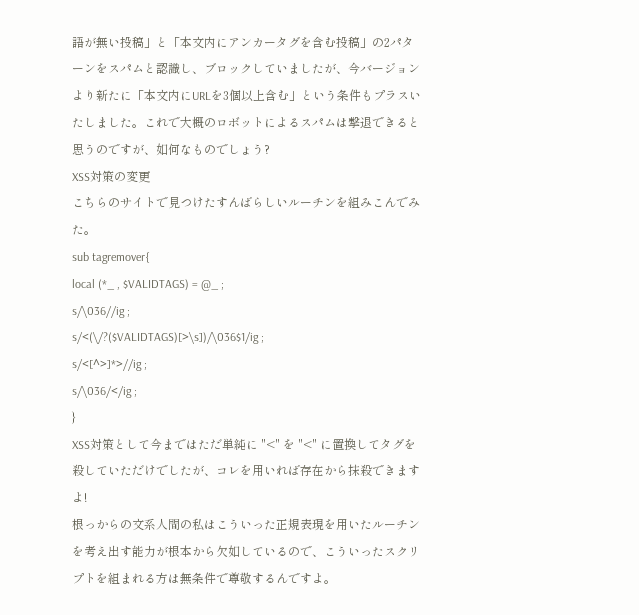語が無い投稿」と「本文内にアンカータグを含む投稿」の2パターンをスパムと認識し、ブロックしていましたが、今バージョンより新たに「本文内にURLを3個以上含む」という条件もプラスいたしました。これで大概のロボットによるスパムは撃退できると思うのですが、如何なものでしょう?
XSS対策の変更
こちらのサイトで見つけたすんばらしいルーチンを組みこんでみた。
sub tagremover{
local (*_ , $VALIDTAGS) = @_ ;
s/\036//ig ;
s/<(\/?($VALIDTAGS)[>\s])/\036$1/ig ;
s/<[^>]*>//ig ;
s/\036/</ig ;
}
XSS対策として今まではただ単純に "<" を "<" に置換してタグを殺していただけでしたが、コレを用いれば存在から抹殺できますよ!
根っからの文系人間の私はこういった正規表現を用いたルーチンを考え出す能力が根本から欠如しているので、こういったスクリプトを組まれる方は無条件で尊敬するんですよ。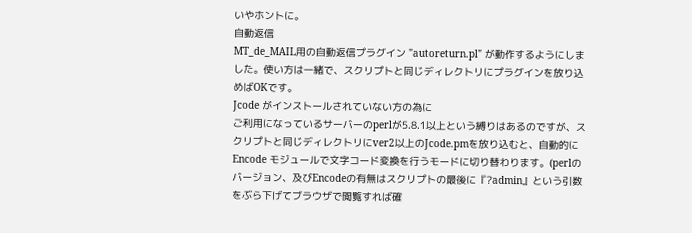いやホントに。
自動返信
MT_de_MAIL用の自動返信プラグイン "autoreturn.pl" が動作するようにしました。使い方は一緒で、スクリプトと同じディレクトリにプラグインを放り込めばOKです。
Jcode がインストールされていない方の為に
ご利用になっているサーバーのperlが5.8.1以上という縛りはあるのですが、スクリプトと同じディレクトリにver2以上のJcode.pmを放り込むと、自動的に Encode モジュールで文字コード変換を行うモードに切り替わります。(perlのバージョン、及びEncodeの有無はスクリプトの最後に『?admin』という引数をぶら下げてブラウザで閲覧すれば確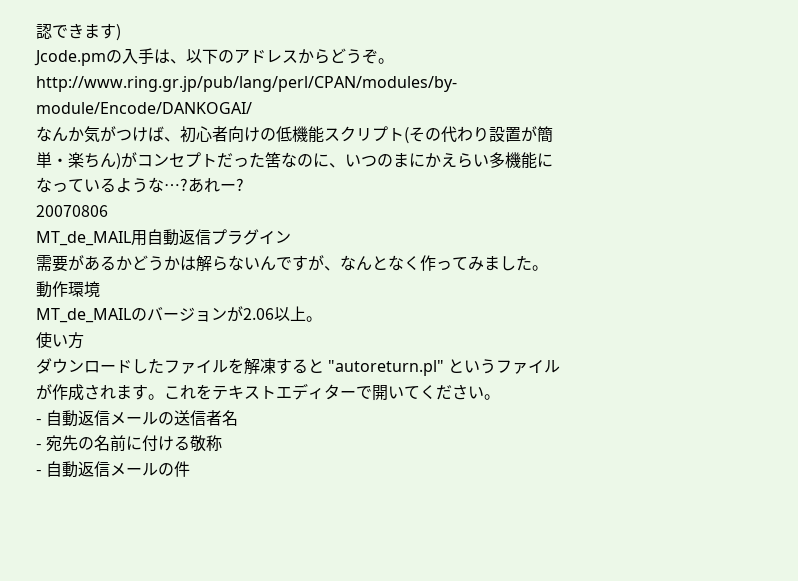認できます)
Jcode.pmの入手は、以下のアドレスからどうぞ。
http://www.ring.gr.jp/pub/lang/perl/CPAN/modules/by-module/Encode/DANKOGAI/
なんか気がつけば、初心者向けの低機能スクリプト(その代わり設置が簡単・楽ちん)がコンセプトだった筈なのに、いつのまにかえらい多機能になっているような…?あれー?
20070806
MT_de_MAIL用自動返信プラグイン
需要があるかどうかは解らないんですが、なんとなく作ってみました。
動作環境
MT_de_MAILのバージョンが2.06以上。
使い方
ダウンロードしたファイルを解凍すると "autoreturn.pl" というファイルが作成されます。これをテキストエディターで開いてください。
- 自動返信メールの送信者名
- 宛先の名前に付ける敬称
- 自動返信メールの件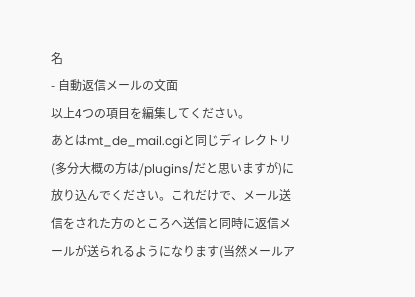名
- 自動返信メールの文面
以上4つの項目を編集してください。
あとはmt_de_mail.cgiと同じディレクトリ(多分大概の方は/plugins/だと思いますが)に放り込んでください。これだけで、メール送信をされた方のところへ送信と同時に返信メールが送られるようになります(当然メールア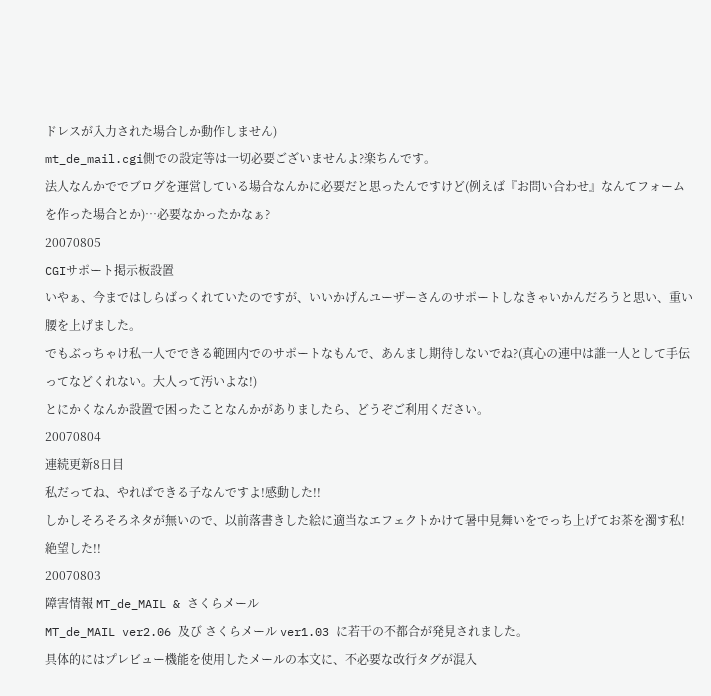ドレスが入力された場合しか動作しません)
mt_de_mail.cgi側での設定等は一切必要ございませんよ?楽ちんです。
法人なんかででブログを運営している場合なんかに必要だと思ったんですけど(例えば『お問い合わせ』なんてフォームを作った場合とか)…必要なかったかなぁ?
20070805
CGIサポート掲示板設置
いやぁ、今まではしらばっくれていたのですが、いいかげんユーザーさんのサポートしなきゃいかんだろうと思い、重い腰を上げました。
でもぶっちゃけ私一人でできる範囲内でのサポートなもんで、あんまし期待しないでね?(真心の連中は誰一人として手伝ってなどくれない。大人って汚いよな!)
とにかくなんか設置で困ったことなんかがありましたら、どうぞご利用ください。
20070804
連続更新8日目
私だってね、やればできる子なんですよ!感動した!!
しかしそろそろネタが無いので、以前落書きした絵に適当なエフェクトかけて暑中見舞いをでっち上げてお茶を濁す私!絶望した!!
20070803
障害情報 MT_de_MAIL & さくらメール
MT_de_MAIL ver2.06 及び さくらメール ver1.03 に若干の不都合が発見されました。
具体的にはプレビュー機能を使用したメールの本文に、不必要な改行タグが混入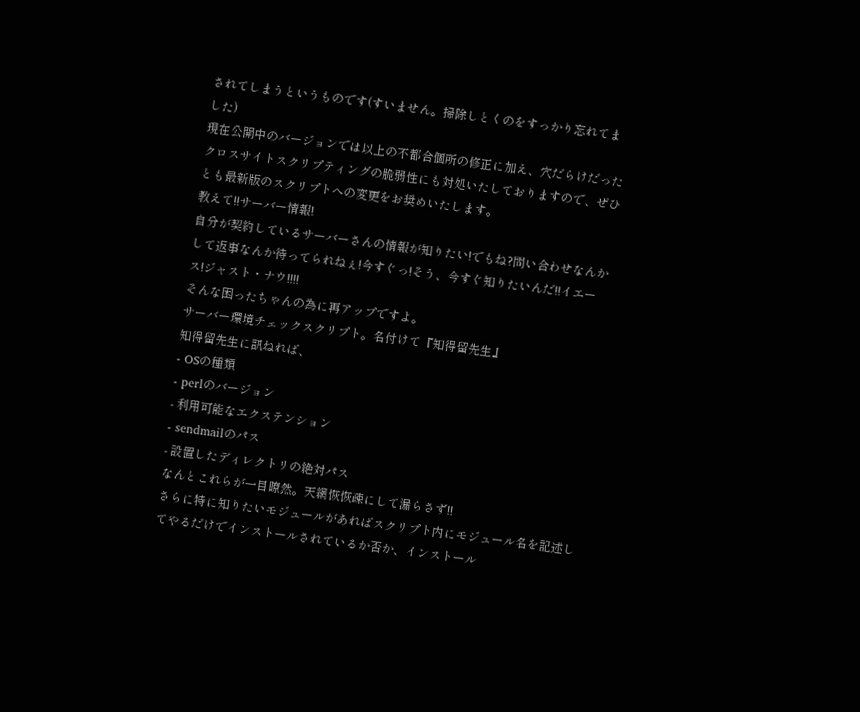されてしまうというものです(すいません。掃除しとくのをすっかり忘れてました)
現在公開中のバージョンでは以上の不都合個所の修正に加え、穴だらけだったクロスサイトスクリプティングの脆弱性にも対処いたしておりますので、ぜひとも最新版のスクリプトへの変更をお奨めいたします。
教えて!!サーバー情報!
自分が契約しているサーバーさんの情報が知りたい!でもね?問い合わせなんかして返事なんか待ってられねぇ!今すぐっ!そう、今すぐ知りたいんだ!!イエース!ジャスト・ナウ!!!!
そんな困ったちゃんの為に再アップですよ。
サーバー環境チェックスクリプト。名付けて『知得留先生』
知得留先生に訊ねれば、
- OSの種類
- perlのバージョン
- 利用可能なエクステンション
- sendmailのパス
- 設置したディレクトリの絶対パス
なんとこれらが一目瞭然。天網恢恢疎にして漏らさず!!
さらに特に知りたいモジュールがあればスクリプト内にモジュール名を記述してやるだけでインストールされているか否か、インストール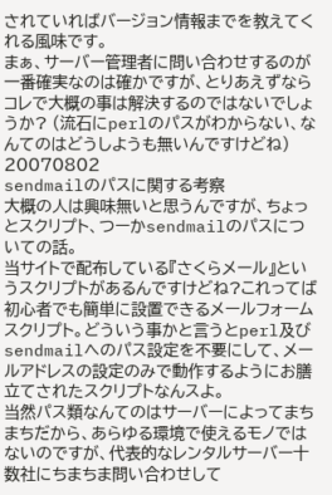されていればバージョン情報までを教えてくれる風味です。
まぁ、サーバー管理者に問い合わせするのが一番確実なのは確かですが、とりあえずならコレで大概の事は解決するのではないでしょうか? (流石にperlのパスがわからない、なんてのはどうしようも無いんですけどね)
20070802
sendmailのパスに関する考察
大概の人は興味無いと思うんですが、ちょっとスクリプト、つーかsendmailのパスについての話。
当サイトで配布している『さくらメール』というスクリプトがあるんですけどね?これってば初心者でも簡単に設置できるメールフォームスクリプト。どういう事かと言うとperl及びsendmailへのパス設定を不要にして、メールアドレスの設定のみで動作するようにお膳立てされたスクリプトなんスよ。
当然パス類なんてのはサーバーによってまちまちだから、あらゆる環境で使えるモノではないのですが、代表的なレンタルサーバー十数社にちまちま問い合わせして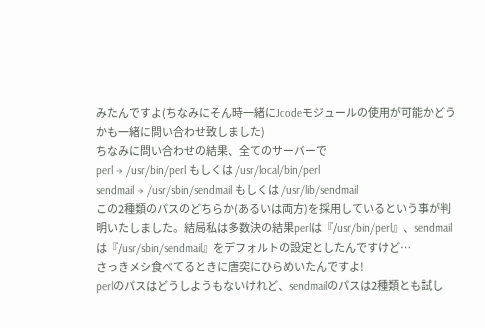みたんですよ(ちなみにそん時一緒にJcodeモジュールの使用が可能かどうかも一緒に問い合わせ致しました)
ちなみに問い合わせの結果、全てのサーバーで
perl → /usr/bin/perl もしくは /usr/local/bin/perl
sendmail → /usr/sbin/sendmail もしくは /usr/lib/sendmail
この2種類のパスのどちらか(あるいは両方)を採用しているという事が判明いたしました。結局私は多数決の結果perlは『/usr/bin/perl』、sendmailは『/usr/sbin/sendmail』をデフォルトの設定としたんですけど…
さっきメシ食べてるときに唐突にひらめいたんですよ!
perlのパスはどうしようもないけれど、sendmailのパスは2種類とも試し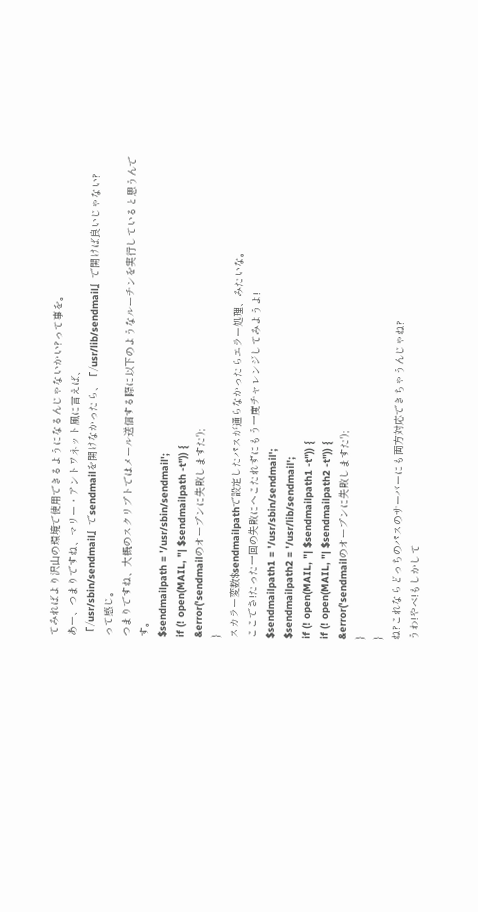てみればより沢山の環境で使用できるようになるんじゃないかい?って事を。
あー、つまりですね、マリー・アントワネット風に言えば、
『/usr/sbin/sendmail』でsendmailを開けなかったら、『/usr/lib/sendmail』で開けば良いじゃない?
って感じ。
つまりですね、大概のスクリプトではメール送信する際に以下のようなルーチンを実行していると思うんです。
$sendmailpath = '/usr/sbin/sendmail';
if (! open(MAIL, "| $sendmailpath -t")) {
&error('sendmailのオープンに失敗しますた');
}
スカラー変数$sendmailpathで設定したパスが通らなかったらエラー処理、みたいな。
ここでさ!たった一回の失敗にへこたれずにもう一度チャレンジしてみようよ!
$sendmailpath1 = '/usr/sbin/sendmail';
$sendmailpath2 = '/usr/lib/sendmail';
if (! open(MAIL, "| $sendmailpath1 -t")) {
if (! open(MAIL, "| $sendmailpath2 -t")) {
&error('sendmailのオープンに失敗しますた');
}
}
ね?これならどっちのパスのサーバーにも両方対応できちゃうんじゃね?
うわ!やべ!もしかして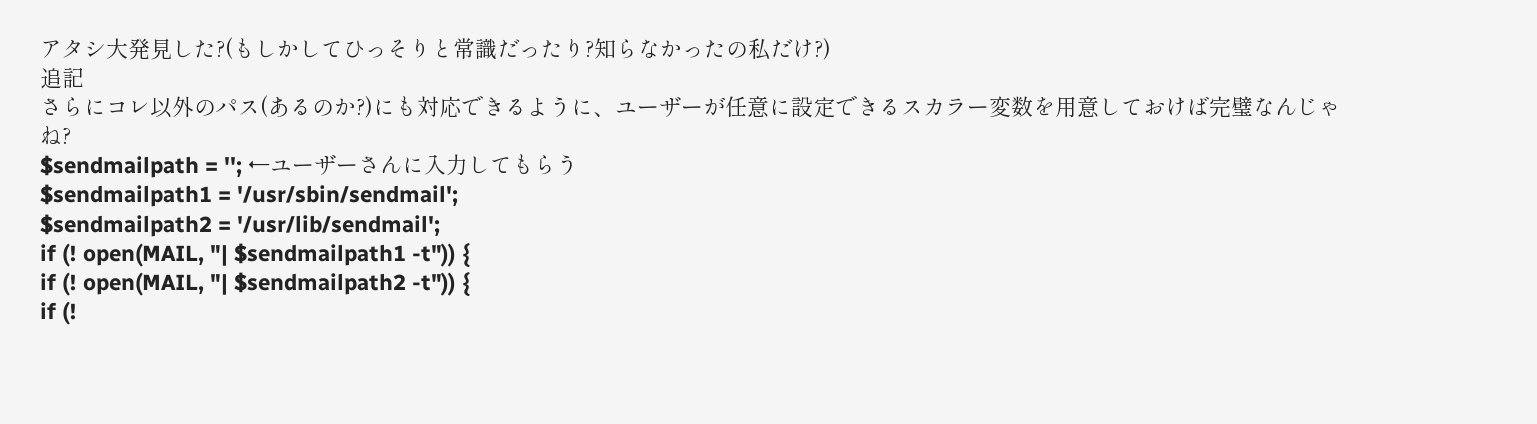アタシ大発見した?(もしかしてひっそりと常識だったり?知らなかったの私だけ?)
追記
さらにコレ以外のパス(あるのか?)にも対応できるように、ユーザーが任意に設定できるスカラー変数を用意しておけば完璧なんじゃね?
$sendmailpath = ''; ←ユーザーさんに入力してもらう
$sendmailpath1 = '/usr/sbin/sendmail';
$sendmailpath2 = '/usr/lib/sendmail';
if (! open(MAIL, "| $sendmailpath1 -t")) {
if (! open(MAIL, "| $sendmailpath2 -t")) {
if (!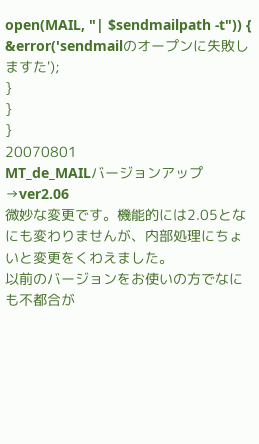open(MAIL, "| $sendmailpath -t")) {
&error('sendmailのオープンに失敗しますた');
}
}
}
20070801
MT_de_MAILバージョンアップ →ver2.06
微妙な変更です。機能的には2.05となにも変わりませんが、内部処理にちょいと変更をくわえました。
以前のバージョンをお使いの方でなにも不都合が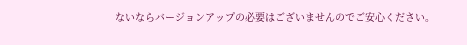ないならバージョンアップの必要はございませんのでご安心ください。